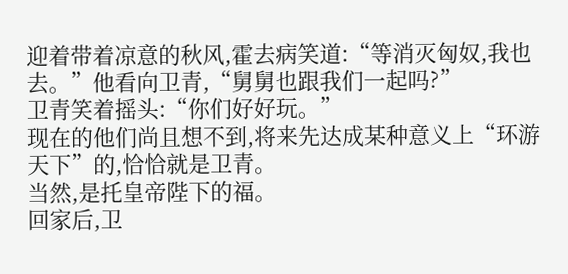迎着带着凉意的秋风,霍去病笑道:“等消灭匈奴,我也去。”他看向卫青,“舅舅也跟我们一起吗?”
卫青笑着摇头:“你们好好玩。”
现在的他们尚且想不到,将来先达成某种意义上“环游天下”的,恰恰就是卫青。
当然,是托皇帝陛下的福。
回家后,卫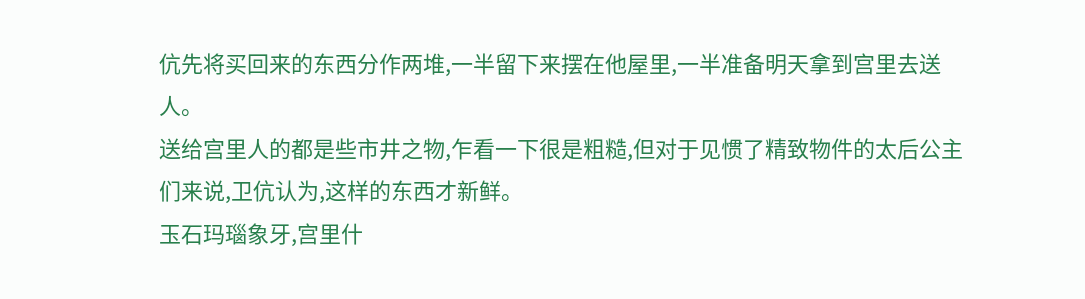伉先将买回来的东西分作两堆,一半留下来摆在他屋里,一半准备明天拿到宫里去送人。
送给宫里人的都是些市井之物,乍看一下很是粗糙,但对于见惯了精致物件的太后公主们来说,卫伉认为,这样的东西才新鲜。
玉石玛瑙象牙,宫里什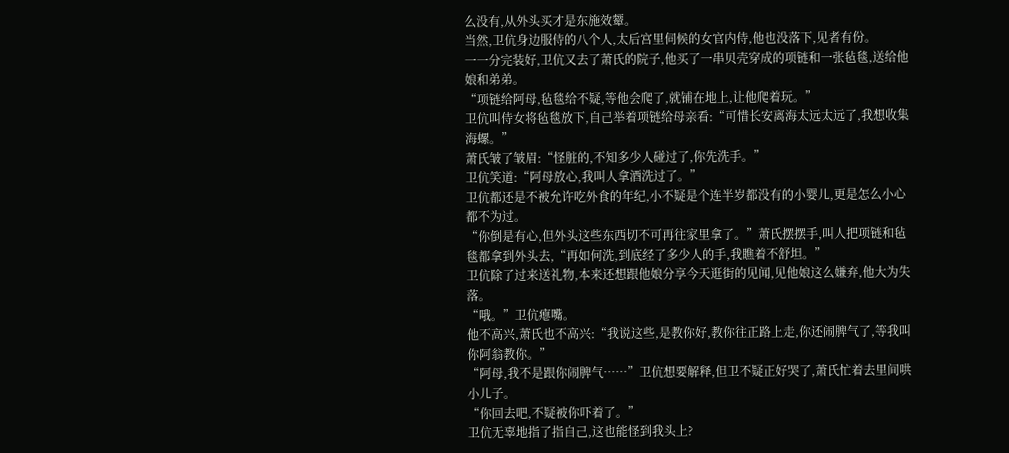么没有,从外头买才是东施效颦。
当然,卫伉身边服侍的八个人,太后宫里伺候的女官内侍,他也没落下,见者有份。
一一分完装好,卫伉又去了萧氏的院子,他买了一串贝壳穿成的项链和一张毡毯,送给他娘和弟弟。
“项链给阿母,毡毯给不疑,等他会爬了,就铺在地上,让他爬着玩。”
卫伉叫侍女将毡毯放下,自己举着项链给母亲看:“可惜长安离海太远太远了,我想收集海螺。”
萧氏皱了皱眉:“怪脏的,不知多少人碰过了,你先洗手。”
卫伉笑道:“阿母放心,我叫人拿酒洗过了。”
卫伉都还是不被允许吃外食的年纪,小不疑是个连半岁都没有的小婴儿,更是怎么小心都不为过。
“你倒是有心,但外头这些东西切不可再往家里拿了。”萧氏摆摆手,叫人把项链和毡毯都拿到外头去,“再如何洗,到底经了多少人的手,我瞧着不舒坦。”
卫伉除了过来送礼物,本来还想跟他娘分享今天逛街的见闻,见他娘这么嫌弃,他大为失落。
“哦。”卫伉瘪嘴。
他不高兴,萧氏也不高兴:“我说这些,是教你好,教你往正路上走,你还闹脾气了,等我叫你阿翁教你。”
“阿母,我不是跟你闹脾气……”卫伉想要解释,但卫不疑正好哭了,萧氏忙着去里间哄小儿子。
“你回去吧,不疑被你吓着了。”
卫伉无辜地指了指自己,这也能怪到我头上?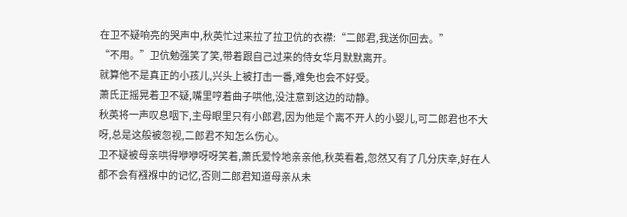在卫不疑响亮的哭声中,秋英忙过来拉了拉卫伉的衣襟:“二郎君,我送你回去。”
“不用。”卫伉勉强笑了笑,带着跟自己过来的侍女华月默默离开。
就算他不是真正的小孩儿,兴头上被打击一番,难免也会不好受。
萧氏正摇晃着卫不疑,嘴里哼着曲子哄他,没注意到这边的动静。
秋英将一声叹息咽下,主母眼里只有小郎君,因为他是个离不开人的小婴儿,可二郎君也不大呀,总是这般被忽视,二郎君不知怎么伤心。
卫不疑被母亲哄得咿咿呀呀笑着,萧氏爱怜地亲亲他,秋英看着,忽然又有了几分庆幸,好在人都不会有襁褓中的记忆,否则二郎君知道母亲从未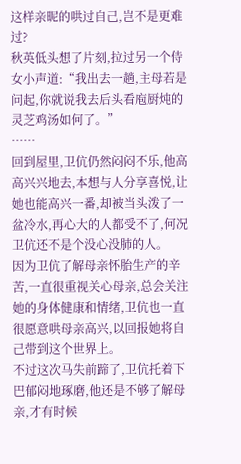这样亲昵的哄过自己,岂不是更难过?
秋英低头想了片刻,拉过另一个侍女小声道:“我出去一趟,主母若是问起,你就说我去后头看庖厨炖的灵芝鸡汤如何了。”
……
回到屋里,卫伉仍然闷闷不乐,他高高兴兴地去,本想与人分享喜悦,让她也能高兴一番,却被当头泼了一盆冷水,再心大的人都受不了,何况卫伉还不是个没心没肺的人。
因为卫伉了解母亲怀胎生产的辛苦,一直很重视关心母亲,总会关注她的身体健康和情绪,卫伉也一直很愿意哄母亲高兴,以回报她将自己带到这个世界上。
不过这次马失前蹄了,卫伉托着下巴郁闷地琢磨,他还是不够了解母亲,才有时候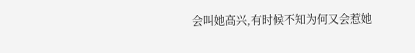会叫她高兴,有时候不知为何又会惹她